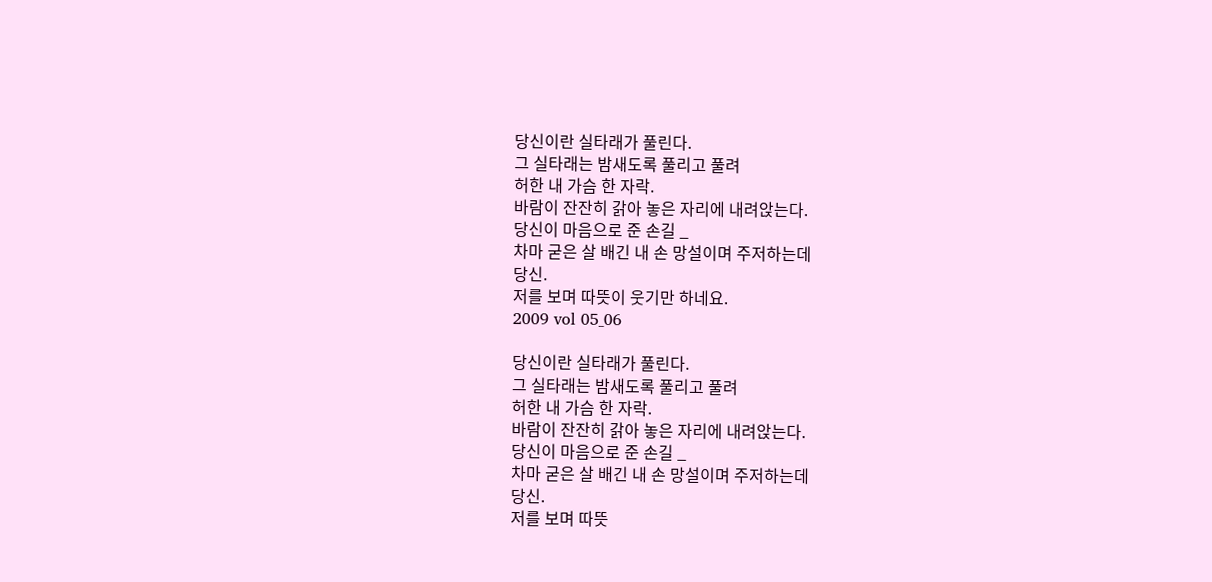당신이란 실타래가 풀린다.
그 실타래는 밤새도록 풀리고 풀려
허한 내 가슴 한 자락.
바람이 잔잔히 갉아 놓은 자리에 내려앉는다.
당신이 마음으로 준 손길 _
차마 굳은 살 배긴 내 손 망설이며 주저하는데
당신.
저를 보며 따뜻이 웃기만 하네요.
2009 vol 05_06

당신이란 실타래가 풀린다.
그 실타래는 밤새도록 풀리고 풀려
허한 내 가슴 한 자락.
바람이 잔잔히 갉아 놓은 자리에 내려앉는다.
당신이 마음으로 준 손길 _
차마 굳은 살 배긴 내 손 망설이며 주저하는데
당신.
저를 보며 따뜻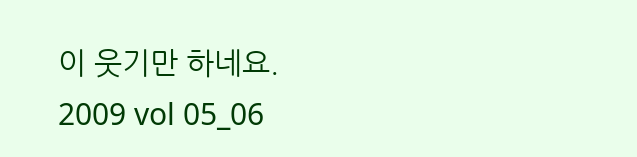이 웃기만 하네요.
2009 vol 05_06